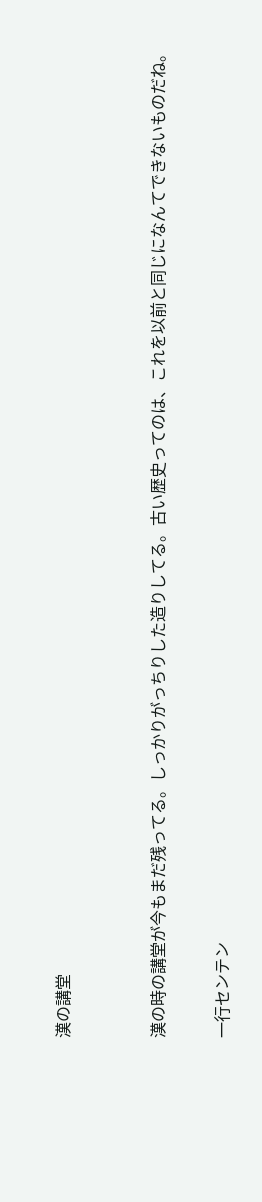漢の講堂


漢の時の講堂が今もまだ残ってる。しっかりがっちりした造りしてる。古い歴史ってのは、これを以前と同じになんてできないものだね。

一行センテン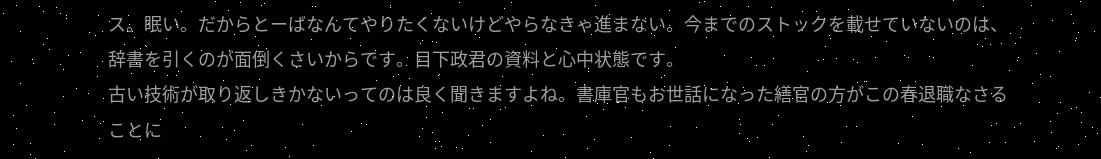ス。眠い。だからとーばなんてやりたくないけどやらなきゃ進まない。今までのストックを載せていないのは、辞書を引くのが面倒くさいからです。目下政君の資料と心中状態です。
古い技術が取り返しきかないってのは良く聞きますよね。書庫官もお世話になった繕官の方がこの春退職なさることに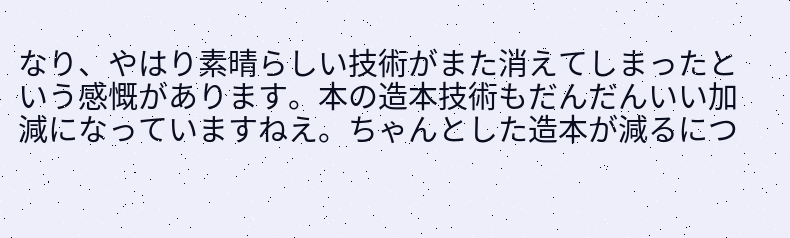なり、やはり素晴らしい技術がまた消えてしまったという感慨があります。本の造本技術もだんだんいい加減になっていますねえ。ちゃんとした造本が減るにつ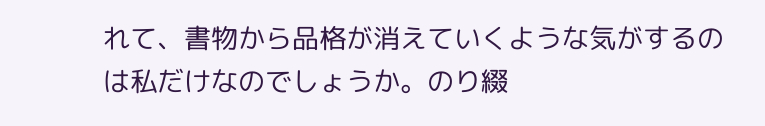れて、書物から品格が消えていくような気がするのは私だけなのでしょうか。のり綴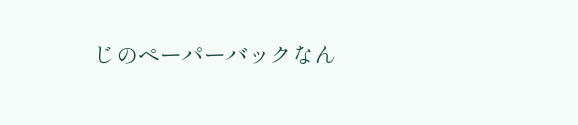じのペーパーバックなん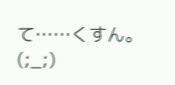て……くすん。(;_;)